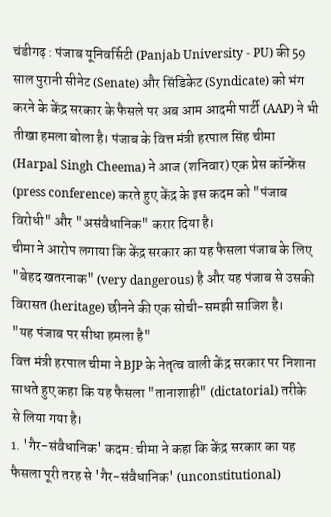चंडीगढ़ : पंजाब यूनिवर्सिटी (Panjab University - PU) की 59 साल पुरानी सीनेट (Senate) और सिंडिकेट (Syndicate) को भंग करने के केंद्र सरकार के फैसले पर अब आम आदमी पार्टी (AAP) ने भी तीखा हमला बोला है। पंजाब के वित्त मंत्री हरपाल सिंह चीमा (Harpal Singh Cheema) ने आज (शनिवार) एक प्रेस कॉन्फ्रेंस (press conference) करते हुए केंद्र के इस कदम को "पंजाब विरोधी" और "असंवैधानिक" करार दिया है।
चीमा ने आरोप लगाया कि केंद्र सरकार का यह फैसला पंजाब के लिए "बेहद खतरनाक" (very dangerous) है और यह पंजाब से उसकी विरासत (heritage) छीनने की एक सोची-समझी साजिश है।
"यह पंजाब पर सीधा हमला है"
वित्त मंत्री हरपाल चीमा ने BJP के नेतृत्व वाली केंद्र सरकार पर निशाना साधते हुए कहा कि यह फैसला "तानाशाही" (dictatorial) तरीके से लिया गया है।
1. 'गैर-संवैधानिक' कदम: चीमा ने कहा कि केंद्र सरकार का यह फैसला पूरी तरह से 'गैर-संवैधानिक' (unconstitutional)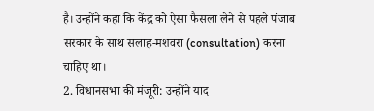है। उन्होंने कहा कि केंद्र को ऐसा फैसला लेने से पहले पंजाब सरकार के साथ सलाह-मशवरा (consultation) करना चाहिए था।
2. विधानसभा की मंजूरी: उन्होंने याद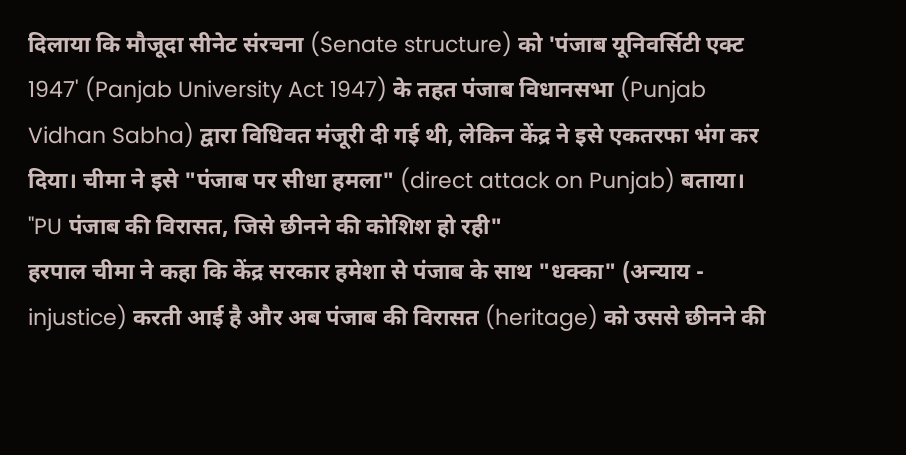दिलाया कि मौजूदा सीनेट संरचना (Senate structure) को 'पंजाब यूनिवर्सिटी एक्ट 1947' (Panjab University Act 1947) के तहत पंजाब विधानसभा (Punjab Vidhan Sabha) द्वारा विधिवत मंजूरी दी गई थी, लेकिन केंद्र ने इसे एकतरफा भंग कर दिया। चीमा ने इसे "पंजाब पर सीधा हमला" (direct attack on Punjab) बताया।
"PU पंजाब की विरासत, जिसे छीनने की कोशिश हो रही"
हरपाल चीमा ने कहा कि केंद्र सरकार हमेशा से पंजाब के साथ "धक्का" (अन्याय - injustice) करती आई है और अब पंजाब की विरासत (heritage) को उससे छीनने की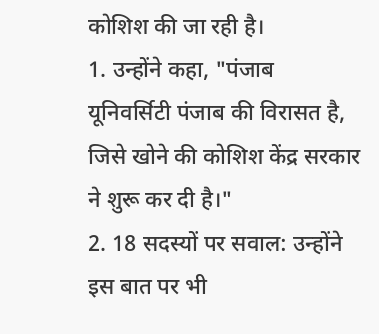कोशिश की जा रही है।
1. उन्होंने कहा, "पंजाब यूनिवर्सिटी पंजाब की विरासत है, जिसे खोने की कोशिश केंद्र सरकार ने शुरू कर दी है।"
2. 18 सदस्यों पर सवाल: उन्होंने इस बात पर भी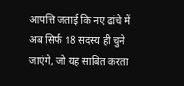आपत्ति जताई कि नए ढांचे में अब सिर्फ 18 सदस्य ही चुने जाएंगे, जो यह साबित करता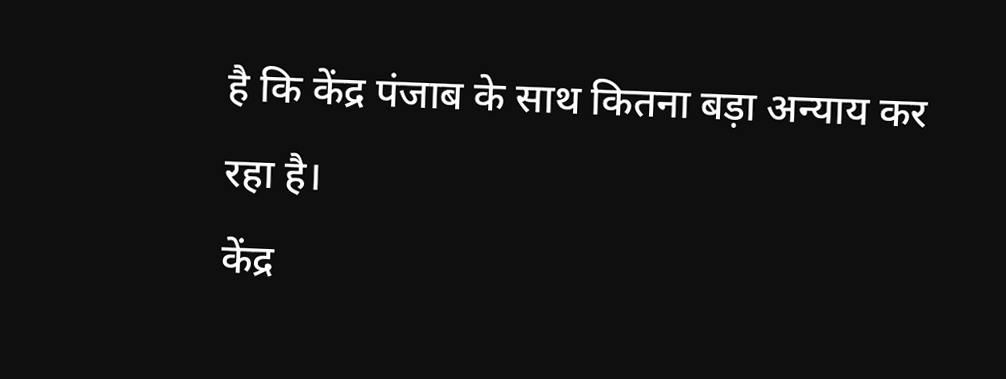है कि केंद्र पंजाब के साथ कितना बड़ा अन्याय कर रहा है।
केंद्र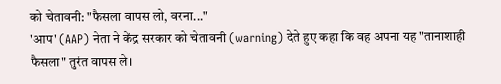को चेतावनी: "फैसला वापस लो, वरना..."
'आप' (AAP) नेता ने केंद्र सरकार को चेतावनी (warning) देते हुए कहा कि वह अपना यह "तानाशाही फैसला" तुरंत वापस ले।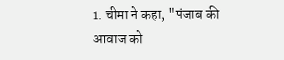1. चीमा ने कहा, "पंजाब की आवाज को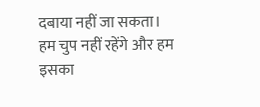दबाया नहीं जा सकता। हम चुप नहीं रहेंगे और हम इसका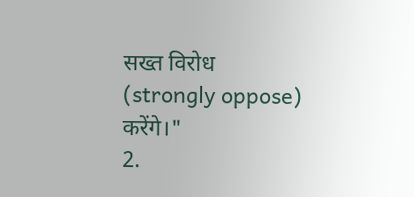सख्त विरोध (strongly oppose) करेंगे।"
2.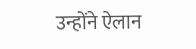उन्होंने ऐलान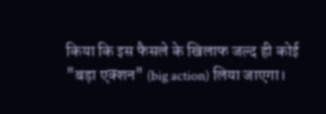किया कि इस फैसले के खिलाफ जल्द ही कोई "बड़ा एक्शन" (big action) लिया जाएगा।